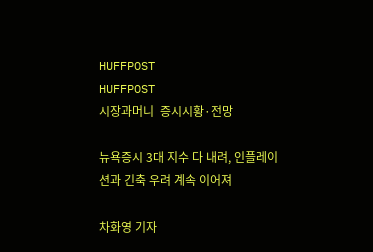HUFFPOST
HUFFPOST
시장과머니  증시시황·전망

뉴욕증시 3대 지수 다 내려, 인플레이션과 긴축 우려 계속 이어져

차화영 기자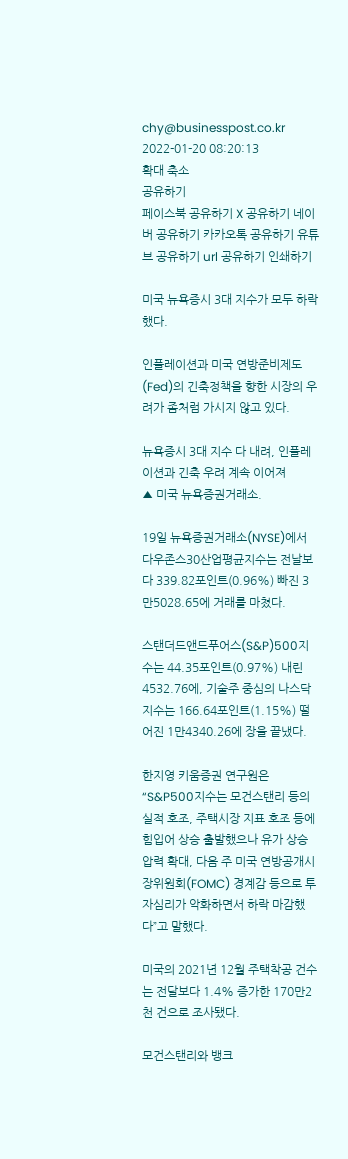chy@businesspost.co.kr 2022-01-20 08:20:13
확대 축소
공유하기
페이스북 공유하기 X 공유하기 네이버 공유하기 카카오톡 공유하기 유튜브 공유하기 url 공유하기 인쇄하기

미국 뉴욕증시 3대 지수가 모두 하락했다.

인플레이션과 미국 연방준비제도(Fed)의 긴축정책을 향한 시장의 우려가 좀처럼 가시지 않고 있다.

뉴욕증시 3대 지수 다 내려, 인플레이션과 긴축 우려 계속 이어져
▲ 미국 뉴욕증권거래소.

19일 뉴욕증권거래소(NYSE)에서 다우존스30산업평균지수는 전날보다 339.82포인트(0.96%) 빠진 3만5028.65에 거래를 마쳤다.

스탠더드앤드푸어스(S&P)500지수는 44.35포인트(0.97%) 내린 4532.76에, 기술주 중심의 나스닥 지수는 166.64포인트(1.15%) 떨어진 1만4340.26에 장을 끝냈다.

한지영 키움증권 연구원은 “S&P500지수는 모건스탠리 등의 실적 호조, 주택시장 지표 호조 등에 힘입어 상승 출발했으나 유가 상승 압력 확대, 다음 주 미국 연방공개시장위원회(FOMC) 경계감 등으로 투자심리가 악화하면서 하락 마감했다”고 말했다.

미국의 2021년 12월 주택착공 건수는 전달보다 1.4% 증가한 170만2천 건으로 조사됐다.

모건스탠리와 뱅크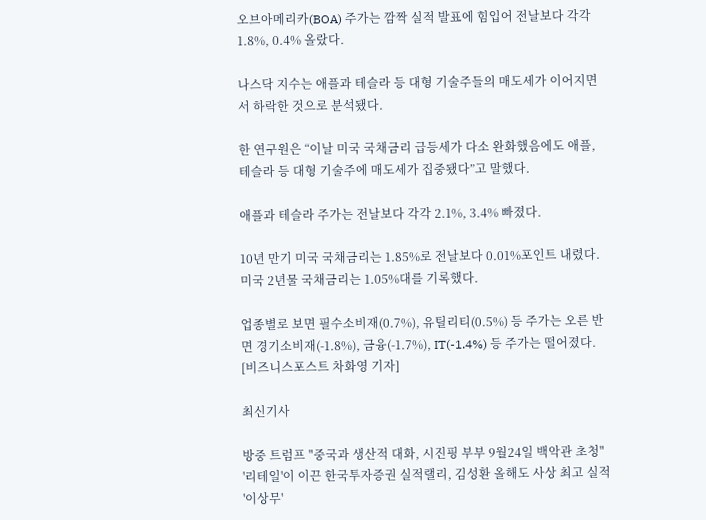오브아메리카(BOA) 주가는 깜짝 실적 발표에 힘입어 전날보다 각각 1.8%, 0.4% 올랐다.

나스닥 지수는 애플과 테슬라 등 대형 기술주들의 매도세가 이어지면서 하락한 것으로 분석됐다.

한 연구원은 “이날 미국 국채금리 급등세가 다소 완화했음에도 애플, 테슬라 등 대형 기술주에 매도세가 집중됐다”고 말했다.

애플과 테슬라 주가는 전날보다 각각 2.1%, 3.4% 빠졌다.

10년 만기 미국 국채금리는 1.85%로 전날보다 0.01%포인트 내렸다. 미국 2년물 국채금리는 1.05%대를 기록했다.

업종별로 보면 필수소비재(0.7%), 유틸리티(0.5%) 등 주가는 오른 반면 경기소비재(-1.8%), 금융(-1.7%), IT(-1.4%) 등 주가는 떨어졌다. [비즈니스포스트 차화영 기자]

최신기사

방중 트럼프 "중국과 생산적 대화, 시진핑 부부 9월24일 백악관 초청"
'리테일'이 이끈 한국투자증권 실적랠리, 김성환 올해도 사상 최고 실적 '이상무'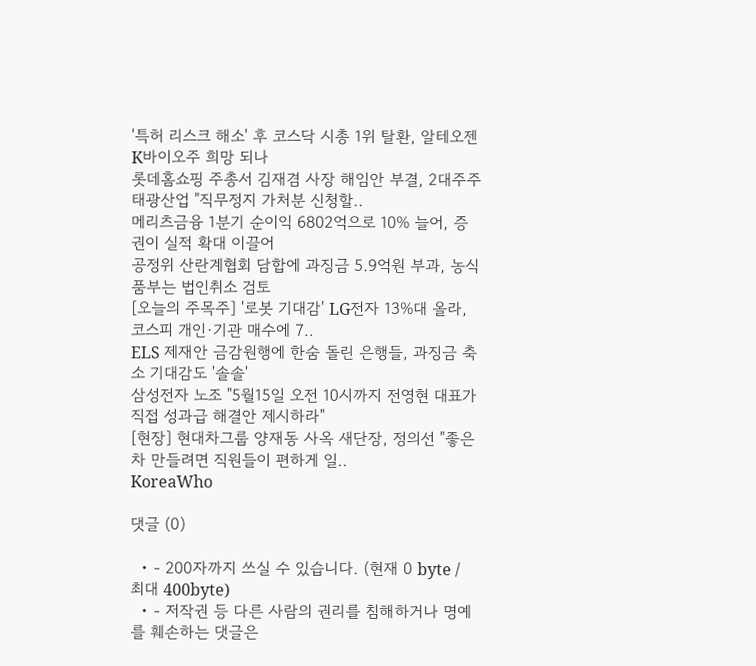'특허 리스크 해소' 후 코스닥 시총 1위 탈환, 알테오젠 K바이오주 희망 되나
롯데홈쇼핑 주총서 김재겸 사장 해임안 부결, 2대주주 태광산업 "직무정지 가처분 신청할..
메리츠금융 1분기 순이익 6802억으로 10% 늘어, 증권이 실적 확대 이끌어
공정위 산란계협회 담합에 과징금 5.9억원 부과, 농식품부는 법인취소 검토
[오늘의 주목주] '로봇 기대감' LG전자 13%대 올라, 코스피 개인·기관 매수에 7..
ELS 제재안 금감원행에 한숨 돌린 은행들, 과징금 축소 기대감도 '솔솔'
삼성전자 노조 "5월15일 오전 10시까지 전영현 대표가 직접 성과급 해결안 제시하라"
[현장] 현대차그룹 양재동 사옥 새단장, 정의선 "좋은 차 만들려면 직원들이 편하게 일..
KoreaWho

댓글 (0)

  • - 200자까지 쓰실 수 있습니다. (현재 0 byte / 최대 400byte)
  • - 저작권 등 다른 사람의 권리를 침해하거나 명예를 훼손하는 댓글은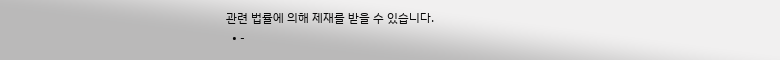관련 법률에 의해 제재를 받을 수 있습니다.
  • -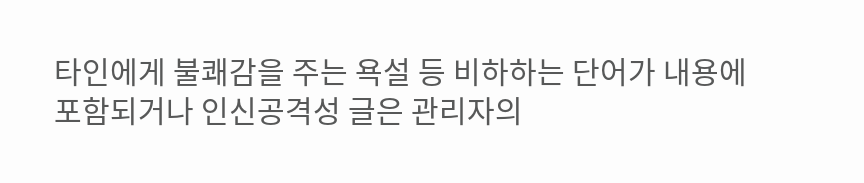타인에게 불쾌감을 주는 욕설 등 비하하는 단어가 내용에 포함되거나 인신공격성 글은 관리자의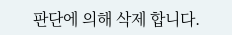판단에 의해 삭제 합니다.